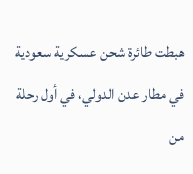هبطت طائرة شحن عسكرية سعودية في مطار عدن الدولي، في أول رحلة من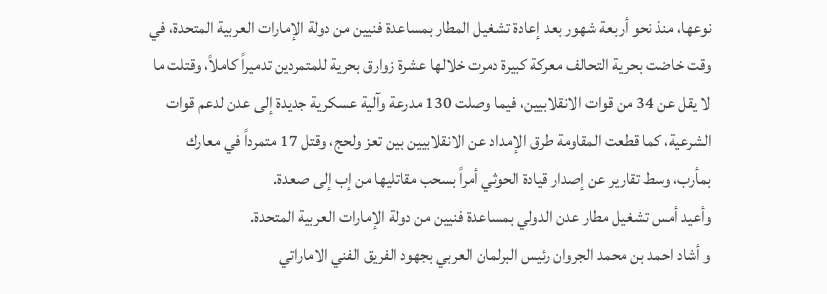نوعها، منذ نحو أربعة شهور بعد إعادة تشغيل المطار بمساعدة فنيين من دولة الإمارات العربية المتحدة، في وقت خاضت بحرية التحالف معركة كبيرة دمرت خلالها عشرة زوارق بحرية للمتمردين تدميراً كاملاً، وقتلت ما لا يقل عن 34 من قوات الانقلابيين، فيما وصلت 130 مدرعة وآلية عسكرية جديدة إلى عدن لدعم قوات الشرعية، كما قطعت المقاومة طرق الإمداد عن الانقلابيين بين تعز ولحج، وقتل 17 متمرداً في معارك بمأرب، وسط تقارير عن إصدار قيادة الحوثي أمراً بسحب مقاتليها من إب إلى صعدة.
وأعيد أمس تشغيل مطار عدن الدولي بمساعدة فنيين من دولة الإمارات العربية المتحدة.
و أشاد احمد بن محمد الجروان رئيس البرلمان العربي بجهود الفريق الفني الاماراتي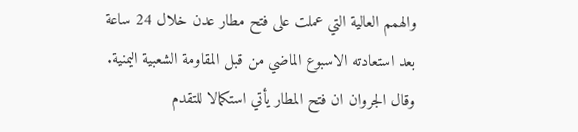والهمم العالية التي عملت على فتح مطار عدن خلال 24 ساعة بعد استعادته الاسبوع الماضي من قبل المقاومة الشعبية اليمنية.
وقال الجروان ان فتح المطار يأتي استكمالا للتقدم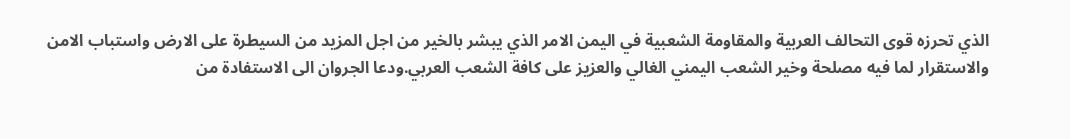الذي تحرزه قوى التحالف العربية والمقاومة الشعبية في اليمن الامر الذي يبشر بالخير من اجل المزيد من السيطرة على الارض واستباب الامن والاستقرار لما فيه مصلحة وخير الشعب اليمني الغالي والعزيز على كافة الشعب العربي.ودعا الجروان الى الاستفادة من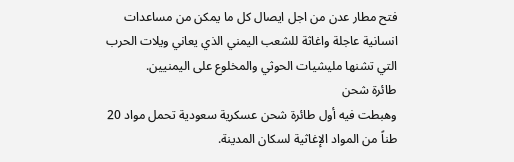فتح مطار عدن من اجل ايصال كل ما يمكن من مساعدات انسانية عاجلة واغاثة للشعب اليمني الذي يعاني ويلات الحرب التي تشنها مليشيات الحوثي والمخلوع على اليمنيين.
طائرة شحن
وهبطت فيه أول طائرة شحن عسكرية سعودية تحمل مواد 20 طناً من المواد الإغاثية لسكان المدينة.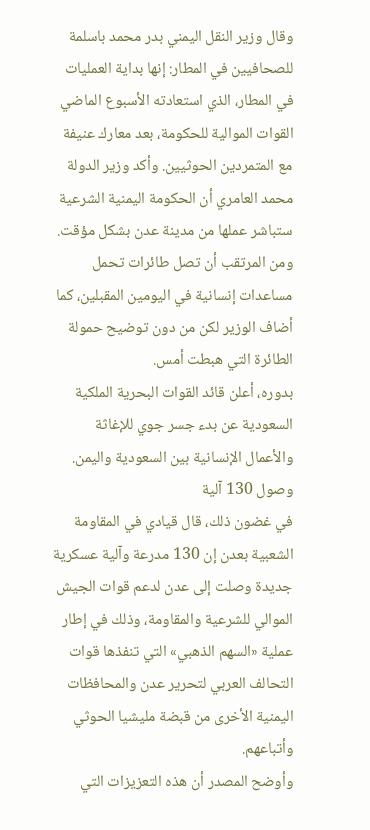وقال وزير النقل اليمني بدر محمد باسلمة للصحافيين في المطار: إنها بداية العمليات في المطار، الذي استعادته الأسبوع الماضي القوات الموالية للحكومة، بعد معارك عنيفة مع المتمردين الحوثيين. وأكد وزير الدولة محمد العامري أن الحكومة اليمنية الشرعية ستباشر عملها من مدينة عدن بشكل مؤقت. ومن المرتقب أن تصل طائرات تحمل مساعدات إنسانية في اليومين المقبلين، كما أضاف الوزير لكن من دون توضيح حمولة الطائرة التي هبطت أمس.
بدوره، أعلن قائد القوات البحرية الملكية السعودية عن بدء جسر جوي للإغاثة والأعمال الإنسانية بين السعودية واليمن.
وصول 130 آلية
في غضون ذلك، قال قيادي في المقاومة الشعبية بعدن إن 130 مدرعة وآلية عسكرية جديدة وصلت إلى عدن لدعم قوات الجيش الموالي للشرعية والمقاومة، وذلك في إطار عملية «السهم الذهبي» التي تنفذها قوات التحالف العربي لتحرير عدن والمحافظات اليمنية الأخرى من قبضة مليشيا الحوثي وأتباعهم.
وأوضح المصدر أن هذه التعزيزات التي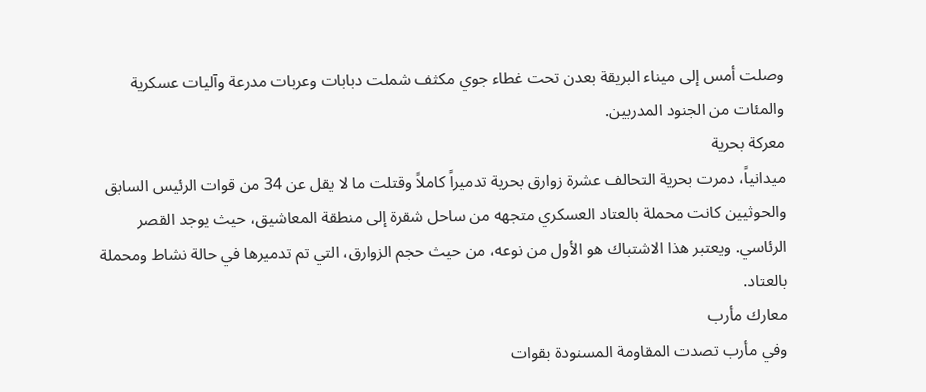وصلت أمس إلى ميناء البريقة بعدن تحت غطاء جوي مكثف شملت دبابات وعربات مدرعة وآليات عسكرية والمئات من الجنود المدربين.
معركة بحرية
ميدانياً، دمرت بحرية التحالف عشرة زوارق بحرية تدميراً كاملاً وقتلت ما لا يقل عن 34 من قوات الرئيس السابق والحوثيين كانت محملة بالعتاد العسكري متجهه من ساحل شقرة إلى منطقة المعاشيق، حيث يوجد القصر الرئاسي. ويعتبر هذا الاشتباك هو الأول من نوعه، من حيث حجم الزوارق، التي تم تدميرها في حالة نشاط ومحملة بالعتاد.
معارك مأرب
وفي مأرب تصدت المقاومة المسنودة بقوات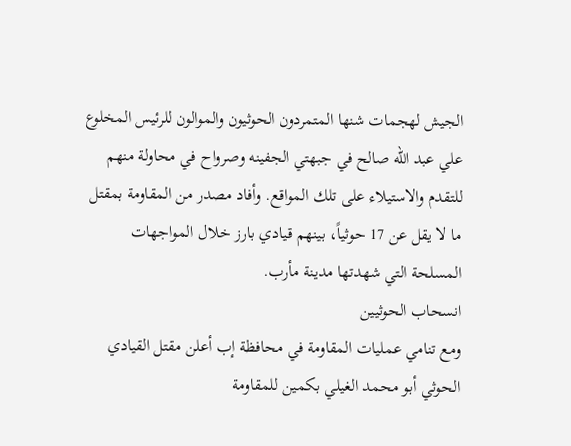الجيش لهجمات شنها المتمردون الحوثيون والموالون للرئيس المخلوع علي عبد الله صالح في جبهتي الجفينه وصرواح في محاولة منهم للتقدم والاستيلاء على تلك المواقع. وأفاد مصدر من المقاومة بمقتل ما لا يقل عن 17 حوثياً، بينهم قيادي بارز خلال المواجهات المسلحة التي شهدتها مدينة مأرب.
انسحاب الحوثيين
ومع تنامي عمليات المقاومة في محافظة إب أعلن مقتل القيادي الحوثي أبو محمد الغيلي بكمين للمقاومة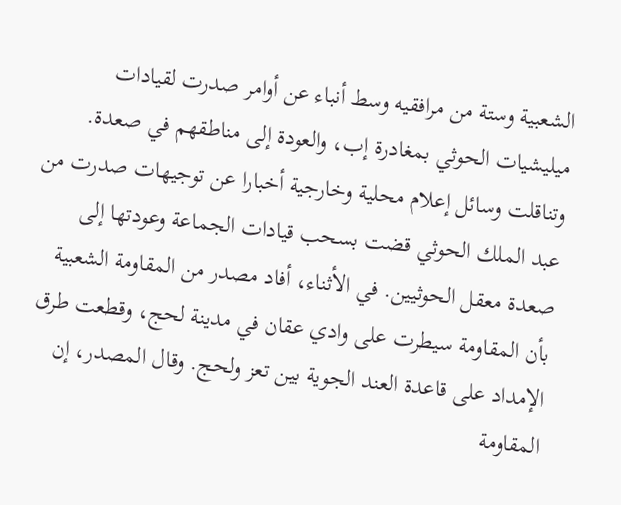الشعبية وستة من مرافقيه وسط أنباء عن أوامر صدرت لقيادات ميليشيات الحوثي بمغادرة إب، والعودة إلى مناطقهم في صعدة. وتناقلت وسائل إعلام محلية وخارجية أخبارا عن توجيهات صدرت من عبد الملك الحوثي قضت بسحب قيادات الجماعة وعودتها إلى صعدة معقل الحوثيين. في الأثناء، أفاد مصدر من المقاومة الشعبية بأن المقاومة سيطرت على وادي عقان في مدينة لحج، وقطعت طرق الإمداد على قاعدة العند الجوية بين تعز ولحج. وقال المصدر، إن المقاومة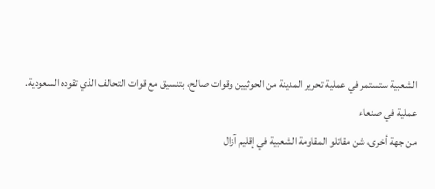الشعبية ستستمر في عملية تحرير المدينة من الحوثيين وقوات صالح، بتنسيق مع قوات التحالف الذي تقوده السعودية.
عملية في صنعاء
من جهة أخرى، شن مقاتلو المقاومة الشعبية في إقليم آزال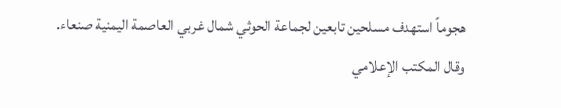هجوماً استهدف مسلحين تابعين لجماعة الحوثي شمال غربي العاصمة اليمنية صنعاء.
وقال المكتب الإعلامي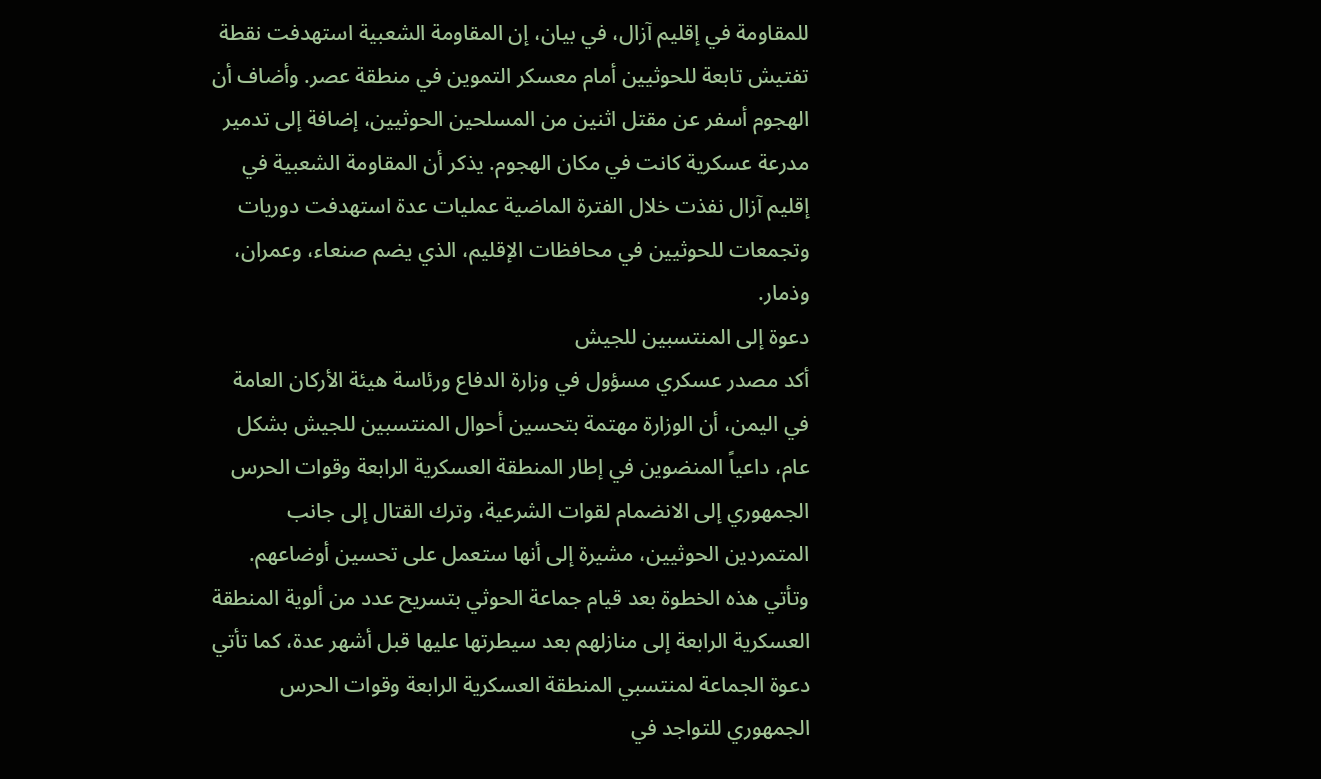للمقاومة في إقليم آزال، في بيان، إن المقاومة الشعبية استهدفت نقطة تفتيش تابعة للحوثيين أمام معسكر التموين في منطقة عصر. وأضاف أن الهجوم أسفر عن مقتل اثنين من المسلحين الحوثيين، إضافة إلى تدمير مدرعة عسكرية كانت في مكان الهجوم. يذكر أن المقاومة الشعبية في إقليم آزال نفذت خلال الفترة الماضية عمليات عدة استهدفت دوريات وتجمعات للحوثيين في محافظات الإقليم، الذي يضم صنعاء، وعمران، وذمار.
دعوة إلى المنتسبين للجيش
أكد مصدر عسكري مسؤول في وزارة الدفاع ورئاسة هيئة الأركان العامة في اليمن، أن الوزارة مهتمة بتحسين أحوال المنتسبين للجيش بشكل عام، داعياً المنضوين في إطار المنطقة العسكرية الرابعة وقوات الحرس الجمهوري إلى الانضمام لقوات الشرعية، وترك القتال إلى جانب المتمردين الحوثيين، مشيرة إلى أنها ستعمل على تحسين أوضاعهم.
وتأتي هذه الخطوة بعد قيام جماعة الحوثي بتسريح عدد من ألوية المنطقة العسكرية الرابعة إلى منازلهم بعد سيطرتها عليها قبل أشهر عدة، كما تأتي دعوة الجماعة لمنتسبي المنطقة العسكرية الرابعة وقوات الحرس الجمهوري للتواجد في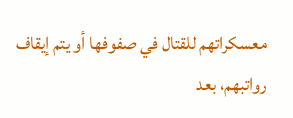معسكراتهم للقتال في صفوفها أو يتم إيقاف رواتبهم، بعد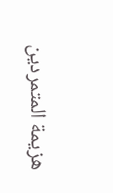هزيمة المتمردين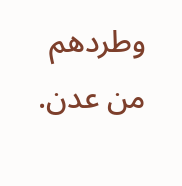وطردهم من عدن.